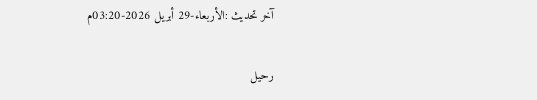آخر تحديث :الأربعاء-29 أبريل 2026-03:20م

رحيل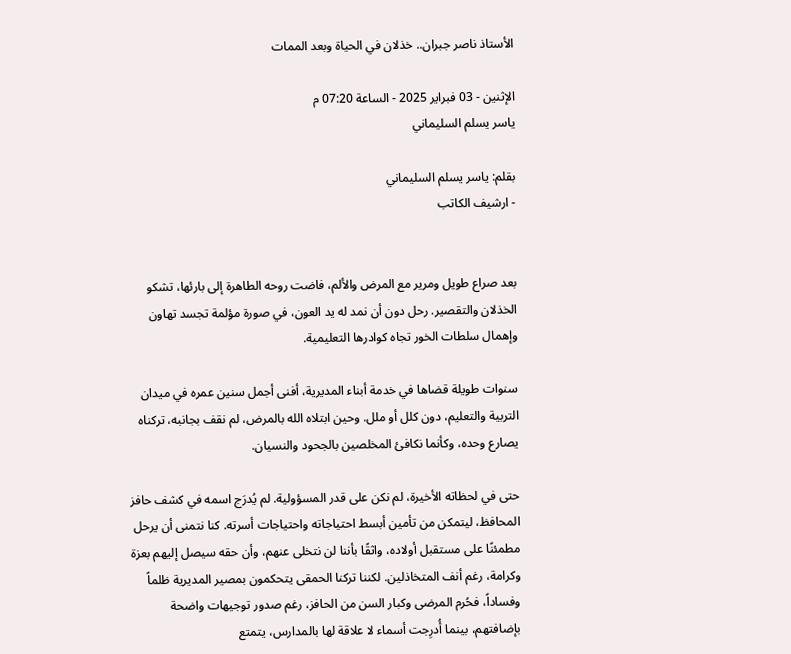الأستاذ ناصر جبران.. خذلان في الحياة وبعد الممات

الإثنين - 03 فبراير 2025 - الساعة 07:20 م
ياسر يسلم السليماني

بقلم: ياسر يسلم السليماني
- ارشيف الكاتب


بعد صراع طويل ومرير مع المرض والألم، فاضت روحه الطاهرة إلى بارئها، تشكو الخذلان والتقصير. رحل دون أن نمد له يد العون، في صورة مؤلمة تجسد تهاون وإهمال سلطات الخور تجاه كوادرها التعليمية.

سنوات طويلة قضاها في خدمة أبناء المديرية، أفنى أجمل سنين عمره في ميدان التربية والتعليم، دون كلل أو ملل. وحين ابتلاه الله بالمرض، لم نقف بجانبه، تركناه يصارع وحده، وكأنما نكافئ المخلصين بالجحود والنسيان.

حتى في لحظاته الأخيرة، لم نكن على قدر المسؤولية. لم يُدرَج اسمه في كشف حافز المحافظ، ليتمكن من تأمين أبسط احتياجاته واحتياجات أسرته. كنا نتمنى أن يرحل مطمئنًا على مستقبل أولاده، واثقًا بأننا لن نتخلى عنهم، وأن حقه سيصل إليهم بعزة وكرامة، رغم أنف المتخاذلين. لكننا تركنا الحمقى يتحكمون بمصير المديرية ظلماً وفساداً، فحُرم المرضى وكبار السن من الحافز، رغم صدور توجيهات واضحة بإضافتهم، بينما أُدرِجت أسماء لا علاقة لها بالمدارس، يتمتع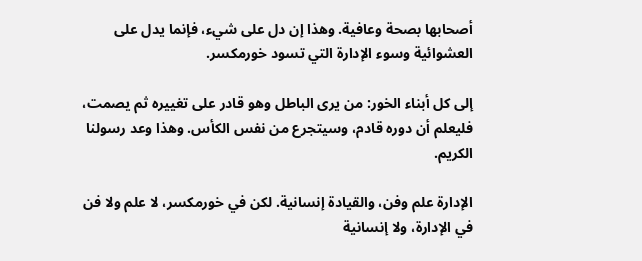أصحابها بصحة وعافية. وهذا إن دل على شيء، فإنما يدل على العشوائية وسوء الإدارة التي تسود خورمكسر.

إلى كل أبناء الخور: من يرى الباطل وهو قادر على تغييره ثم يصمت، فليعلم أن دوره قادم، وسيتجرع من نفس الكأس. وهذا وعد رسولنا الكريم.

الإدارة علم وفن، والقيادة إنسانية. لكن في خورمكسر، لا علم ولا فن في الإدارة، ولا إنسانية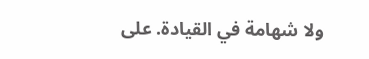ولا شهامة في القيادة. على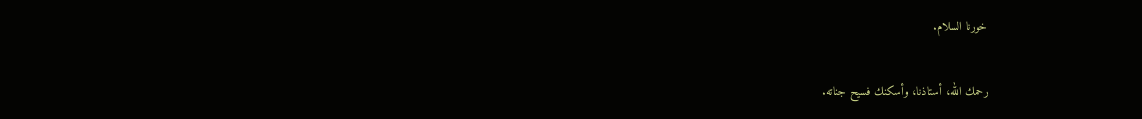خورنا السلام.

رحمك الله، أستاذنا، وأسكنك فسيح جناته.